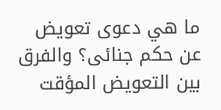ما هي دعوى تعويض عن حكم جنائى؟ والفرق بين التعويض المؤقت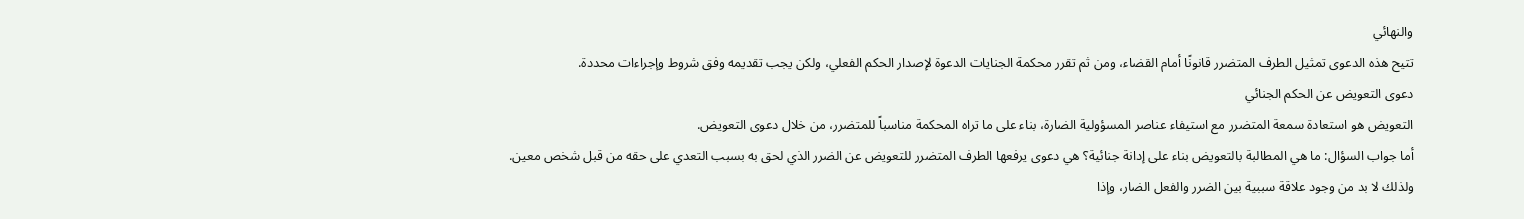والنهائي
تتيح هذه الدعوى تمثيل الطرف المتضرر قانونًا أمام القضاء، ومن ثم تقرر محكمة الجنايات الدعوة لإصدار الحكم الفعلي، ولكن يجب تقديمه وفق شروط وإجراءات محددة.
دعوى التعويض عن الحكم الجنائي
التعويض هو استعادة سمعة المتضرر مع استيفاء عناصر المسؤولية الضارة، بناء على ما تراه المحكمة مناسباً للمتضرر، من خلال دعوى التعويض.
أما جواب السؤال: ما هي المطالبة بالتعويض بناء على إدانة جنائية؟ هي دعوى يرفعها الطرف المتضرر للتعويض عن الضرر الذي لحق به بسبب التعدي على حقه من قبل شخص معين.
ولذلك لا بد من وجود علاقة سببية بين الضرر والفعل الضار، وإذا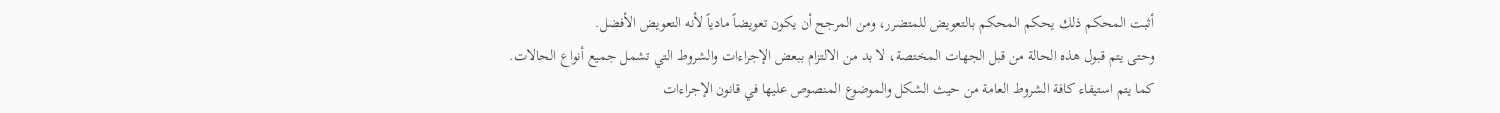أثبت المحكم ذلك يحكم المحكم بالتعويض للمتضرر، ومن المرجح أن يكون تعويضاً مادياً لأنه التعويض الأفضل.
وحتى يتم قبول هذه الحالة من قبل الجهات المختصة، لا بد من الالتزام ببعض الإجراءات والشروط التي تشمل جميع أنواع الحالات.
كما يتم استيفاء كافة الشروط العامة من حيث الشكل والموضوع المنصوص عليها في قانون الإجراءات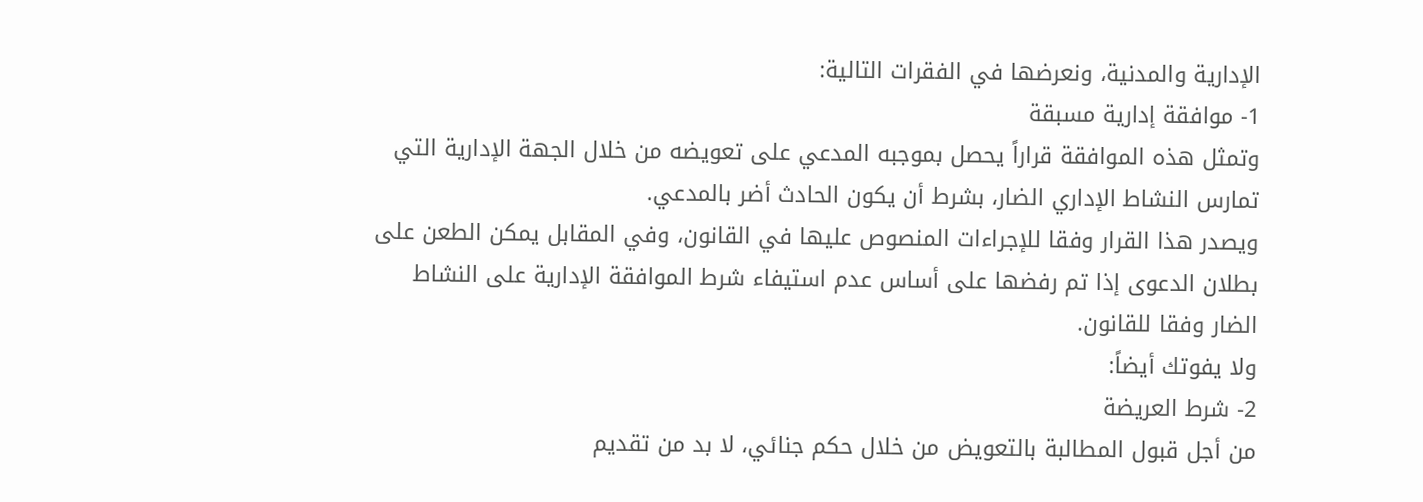الإدارية والمدنية، ونعرضها في الفقرات التالية:
1- موافقة إدارية مسبقة
وتمثل هذه الموافقة قراراً يحصل بموجبه المدعي على تعويضه من خلال الجهة الإدارية التي تمارس النشاط الإداري الضار، بشرط أن يكون الحادث أضر بالمدعي.
ويصدر هذا القرار وفقا للإجراءات المنصوص عليها في القانون، وفي المقابل يمكن الطعن على بطلان الدعوى إذا تم رفضها على أساس عدم استيفاء شرط الموافقة الإدارية على النشاط الضار وفقا للقانون.
ولا يفوتك أيضاً:
2- شرط العريضة
من أجل قبول المطالبة بالتعويض من خلال حكم جنائي، لا بد من تقديم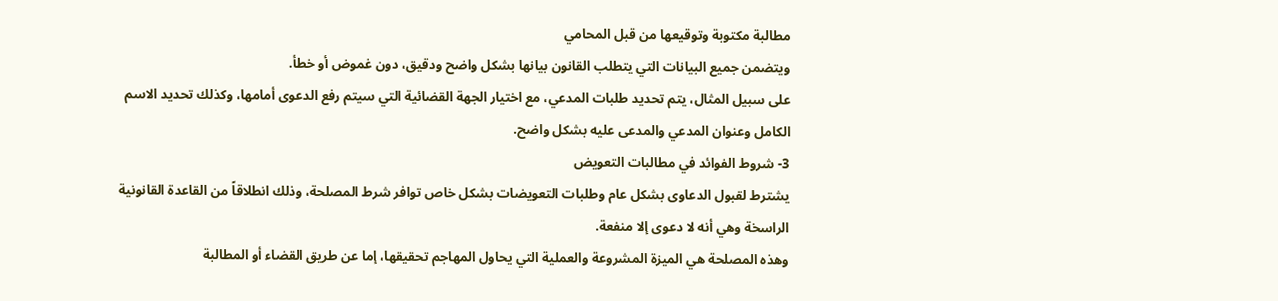مطالبة مكتوبة وتوقيعها من قبل المحامي
ويتضمن جميع البيانات التي يتطلب القانون بيانها بشكل واضح ودقيق، دون غموض أو خطأ.
على سبيل المثال، يتم تحديد طلبات المدعي، مع اختيار الجهة القضائية التي سيتم رفع الدعوى أمامها، وكذلك تحديد الاسم الكامل وعنوان المدعي والمدعى عليه بشكل واضح.
3- شروط الفوائد في مطالبات التعويض
يشترط لقبول الدعاوى بشكل عام وطلبات التعويضات بشكل خاص توافر شرط المصلحة، وذلك انطلاقاً من القاعدة القانونية الراسخة وهي أنه لا دعوى إلا منفعة.
وهذه المصلحة هي الميزة المشروعة والعملية التي يحاول المهاجم تحقيقها، إما عن طريق القضاء أو المطالبة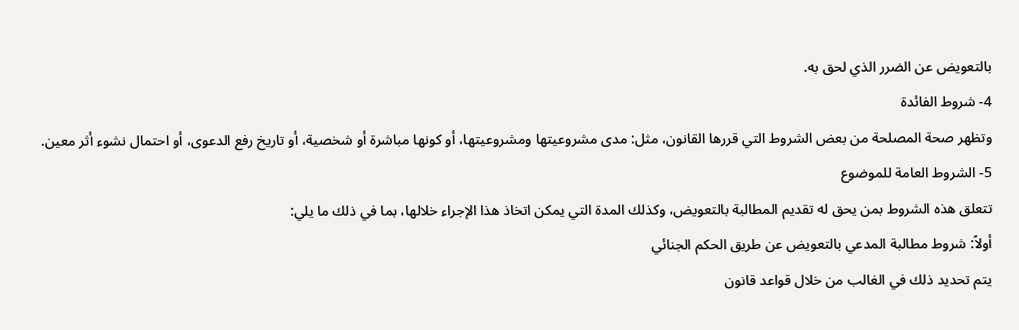بالتعويض عن الضرر الذي لحق به.
4- شروط الفائدة
وتظهر صحة المصلحة من بعض الشروط التي قررها القانون، مثل: مدى مشروعيتها ومشروعيتها، أو كونها مباشرة أو شخصية، أو تاريخ رفع الدعوى، أو احتمال نشوء أثر معين.
5- الشروط العامة للموضوع
تتعلق هذه الشروط بمن يحق له تقديم المطالبة بالتعويض، وكذلك المدة التي يمكن اتخاذ هذا الإجراء خلالها، بما في ذلك ما يلي:
أولاً: شروط مطالبة المدعي بالتعويض عن طريق الحكم الجنائي
يتم تحديد ذلك في الغالب من خلال قواعد قانون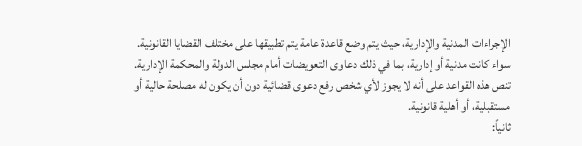الإجراءات المدنية والإدارية، حيث يتم وضع قاعدة عامة يتم تطبيقها على مختلف القضايا القانونية.
سواء كانت مدنية أو إدارية، بما في ذلك دعاوى التعويضات أمام مجلس الدولة والمحكمة الإدارية.
تنص هذه القواعد على أنه لا يجوز لأي شخص رفع دعوى قضائية دون أن يكون له مصلحة حالية أو مستقبلية، أو أهلية قانونية.
ثانياً: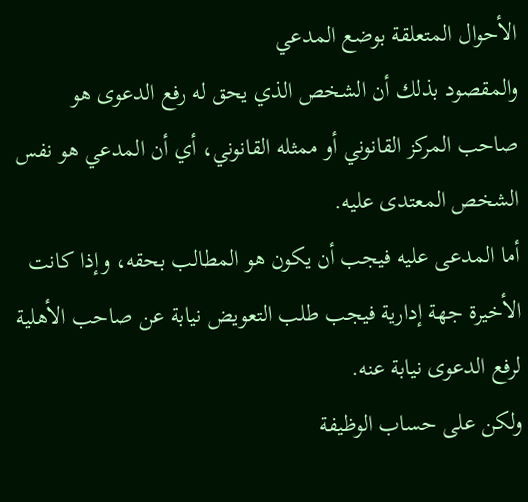الأحوال المتعلقة بوضع المدعي
والمقصود بذلك أن الشخص الذي يحق له رفع الدعوى هو صاحب المركز القانوني أو ممثله القانوني، أي أن المدعي هو نفس الشخص المعتدى عليه.
أما المدعى عليه فيجب أن يكون هو المطالب بحقه، وإذا كانت الأخيرة جهة إدارية فيجب طلب التعويض نيابة عن صاحب الأهلية لرفع الدعوى نيابة عنه.
ولكن على حساب الوظيفة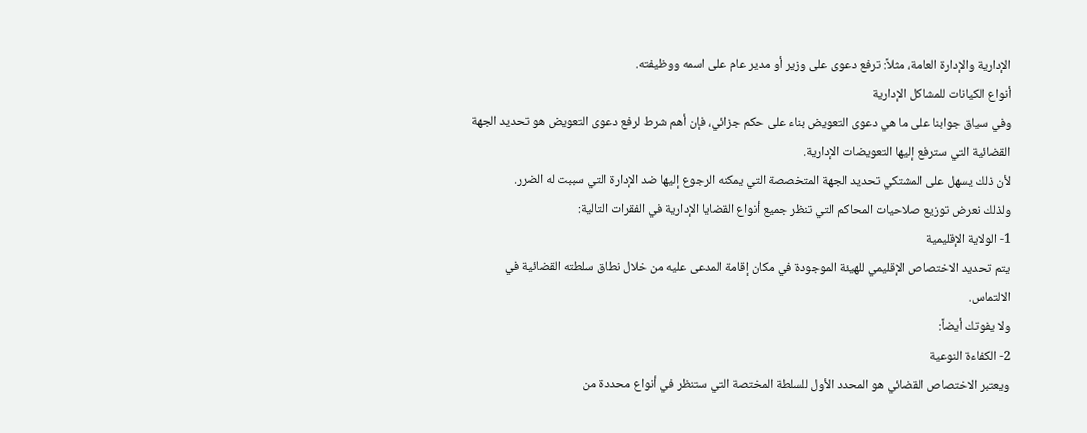الإدارية والإدارة العامة، مثلاً: ترفع دعوى على وزير أو مدير عام على اسمه ووظيفته.
أنواع الكيانات للمشاكل الإدارية
وفي سياق جوابنا على ما هي دعوى التعويض بناء على حكم جزائي، فإن أهم شرط لرفع دعوى التعويض هو تحديد الجهة القضائية التي سترفع إليها التعويضات الإدارية.
لأن ذلك يسهل على المشتكي تحديد الجهة المتخصصة التي يمكنه الرجوع إليها ضد الإدارة التي سببت له الضرر.
ولذلك نعرض توزيع صلاحيات المحاكم التي تنظر جميع أنواع القضايا الإدارية في الفقرات التالية:
1- الولاية الإقليمية
يتم تحديد الاختصاص الإقليمي للهيئة الموجودة في مكان إقامة المدعى عليه من خلال نطاق سلطته القضائية في الالتماس.
ولا يفوتك أيضاً:
2- الكفاءة النوعية
ويعتبر الاختصاص القضائي هو المحدد الأول للسلطة المختصة التي ستنظر في أنواع محددة من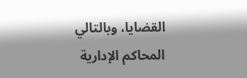القضايا، وبالتالي المحاكم الإدارية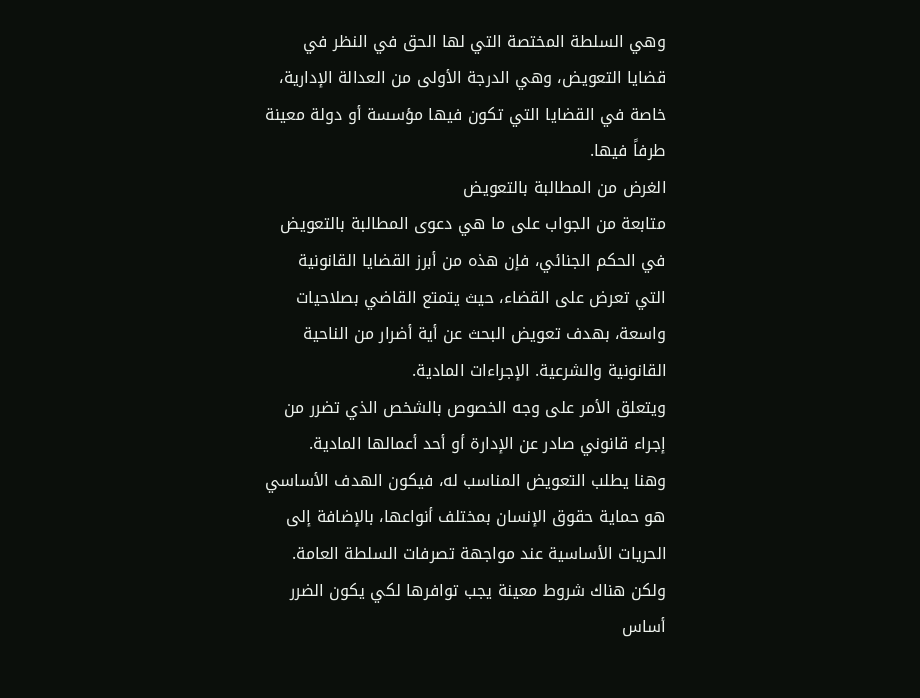وهي السلطة المختصة التي لها الحق في النظر في قضايا التعويض، وهي الدرجة الأولى من العدالة الإدارية، خاصة في القضايا التي تكون فيها مؤسسة أو دولة معينة طرفاً فيها.
الغرض من المطالبة بالتعويض
متابعة من الجواب على ما هي دعوى المطالبة بالتعويض في الحكم الجنائي، فإن هذه من أبرز القضايا القانونية التي تعرض على القضاء، حيث يتمتع القاضي بصلاحيات واسعة، بهدف تعويض البحث عن أية أضرار من الناحية القانونية والشرعية. الإجراءات المادية.
ويتعلق الأمر على وجه الخصوص بالشخص الذي تضرر من إجراء قانوني صادر عن الإدارة أو أحد أعمالها المادية.
وهنا يطلب التعويض المناسب له، فيكون الهدف الأساسي هو حماية حقوق الإنسان بمختلف أنواعها، بالإضافة إلى الحريات الأساسية عند مواجهة تصرفات السلطة العامة.
ولكن هناك شروط معينة يجب توافرها لكي يكون الضرر أساس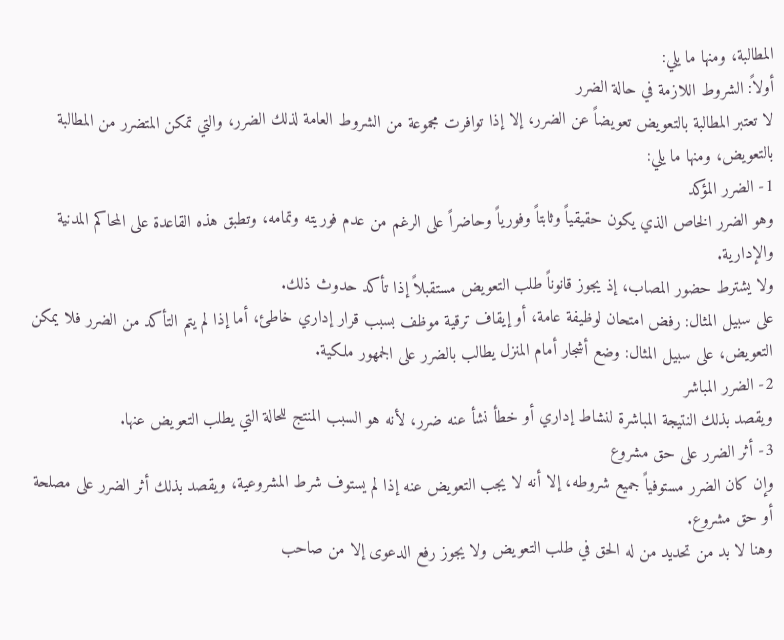المطالبة، ومنها ما يلي:
أولاً: الشروط اللازمة في حالة الضرر
لا تعتبر المطالبة بالتعويض تعويضاً عن الضرر، إلا إذا توافرت مجموعة من الشروط العامة لذلك الضرر، والتي تمكن المتضرر من المطالبة بالتعويض، ومنها ما يلي:
1- الضرر المؤكد
وهو الضرر الخاص الذي يكون حقيقياً وثابتاً وفورياً وحاضراً على الرغم من عدم فوريته وتمامه، وتطبق هذه القاعدة على المحاكم المدنية والإدارية.
ولا يشترط حضور المصاب، إذ يجوز قانوناً طلب التعويض مستقبلاً إذا تأكد حدوث ذلك.
على سبيل المثال: رفض امتحان لوظيفة عامة، أو إيقاف ترقية موظف بسبب قرار إداري خاطئ، أما إذا لم يتم التأكد من الضرر فلا يمكن التعويض، على سبيل المثال: وضع أشجار أمام المنزل يطالب بالضرر على الجمهور ملكية.
2- الضرر المباشر
ويقصد بذلك النتيجة المباشرة لنشاط إداري أو خطأ نشأ عنه ضرر، لأنه هو السبب المنتج للحالة التي يطلب التعويض عنها.
3- أثر الضرر على حق مشروع
وإن كان الضرر مستوفياً جميع شروطه، إلا أنه لا يجب التعويض عنه إذا لم يستوف شرط المشروعية، ويقصد بذلك أثر الضرر على مصلحة أو حق مشروع.
وهنا لا بد من تحديد من له الحق في طلب التعويض ولا يجوز رفع الدعوى إلا من صاحب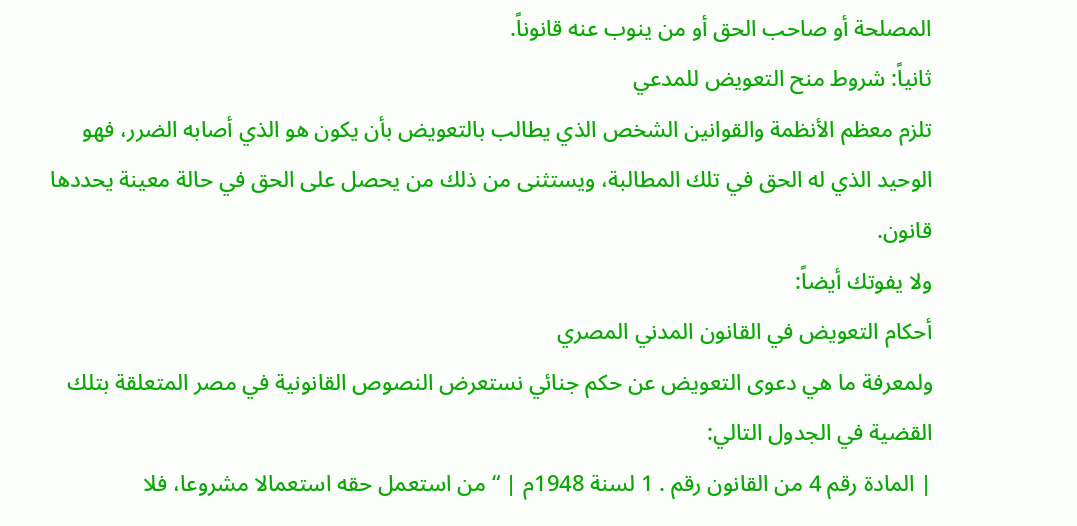المصلحة أو صاحب الحق أو من ينوب عنه قانوناً.
ثانياً: شروط منح التعويض للمدعي
تلزم معظم الأنظمة والقوانين الشخص الذي يطالب بالتعويض بأن يكون هو الذي أصابه الضرر، فهو الوحيد الذي له الحق في تلك المطالبة، ويستثنى من ذلك من يحصل على الحق في حالة معينة يحددها قانون.
ولا يفوتك أيضاً:
أحكام التعويض في القانون المدني المصري
ولمعرفة ما هي دعوى التعويض عن حكم جنائي نستعرض النصوص القانونية في مصر المتعلقة بتلك القضية في الجدول التالي:
| المادة رقم 4 من القانون رقم . 1 لسنة 1948م | “من استعمل حقه استعمالا مشروعا، فلا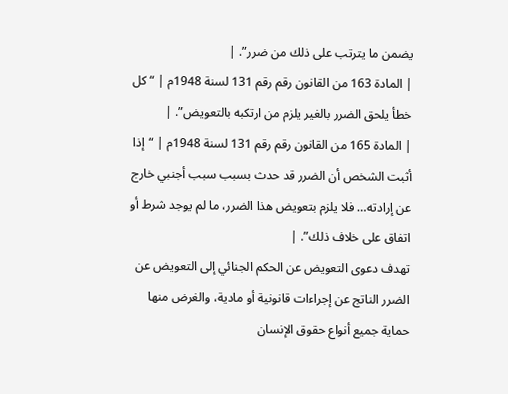يضمن ما يترتب على ذلك من ضرر”. |
| المادة 163 من القانون رقم رقم 131 لسنة 1948م | “كل خطأ يلحق الضرر بالغير يلزم من ارتكبه بالتعويض”. |
| المادة 165 من القانون رقم رقم 131 لسنة 1948م | “إذا أثبت الشخص أن الضرر قد حدث بسبب سبب أجنبي خارج عن إرادته… فلا يلزم بتعويض هذا الضرر، ما لم يوجد شرط أو اتفاق على خلاف ذلك”. |
تهدف دعوى التعويض عن الحكم الجنائي إلى التعويض عن الضرر الناتج عن إجراءات قانونية أو مادية، والغرض منها حماية جميع أنواع حقوق الإنسان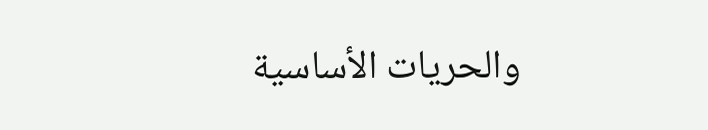والحريات الأساسية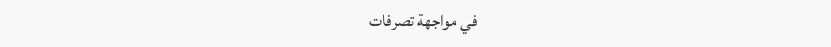في مواجهة تصرفات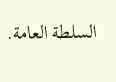السلطة العامة.